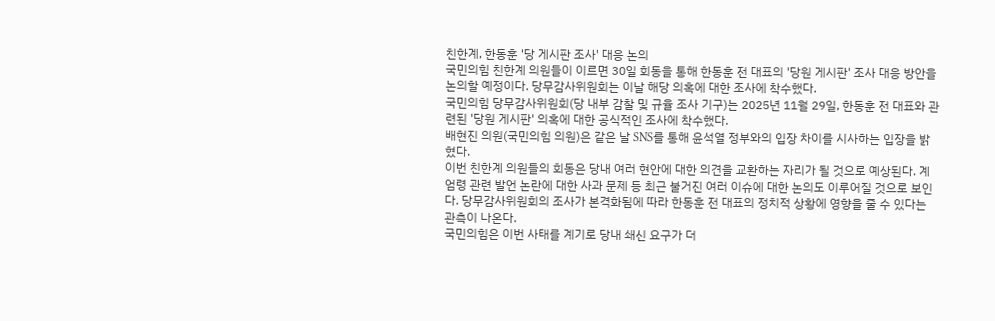친한계, 한동훈 '당 게시판 조사' 대응 논의
국민의힘 친한계 의원들이 이르면 30일 회동을 통해 한동훈 전 대표의 '당원 게시판' 조사 대응 방안을 논의할 예정이다. 당무감사위원회는 이날 해당 의혹에 대한 조사에 착수했다.
국민의힘 당무감사위원회(당 내부 감찰 및 규율 조사 기구)는 2025년 11월 29일, 한동훈 전 대표와 관련된 '당원 게시판' 의혹에 대한 공식적인 조사에 착수했다.
배현진 의원(국민의힘 의원)은 같은 날 SNS를 통해 윤석열 정부와의 입장 차이를 시사하는 입장을 밝혔다.
이번 친한계 의원들의 회동은 당내 여러 현안에 대한 의견을 교환하는 자리가 될 것으로 예상된다. 계엄령 관련 발언 논란에 대한 사과 문제 등 최근 불거진 여러 이슈에 대한 논의도 이루어질 것으로 보인다. 당무감사위원회의 조사가 본격화됨에 따라 한동훈 전 대표의 정치적 상황에 영향을 줄 수 있다는 관측이 나온다.
국민의힘은 이번 사태를 계기로 당내 쇄신 요구가 더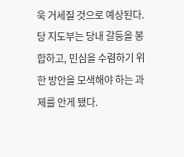욱 거세질 것으로 예상된다. 당 지도부는 당내 갈등을 봉합하고, 민심을 수렴하기 위한 방안을 모색해야 하는 과제를 안게 됐다.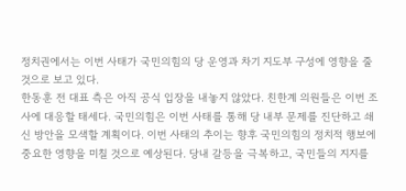정치권에서는 이번 사태가 국민의힘의 당 운영과 차기 지도부 구성에 영향을 줄 것으로 보고 있다.
한동훈 전 대표 측은 아직 공식 입장을 내놓지 않았다. 친한계 의원들은 이번 조사에 대응할 태세다. 국민의힘은 이번 사태를 통해 당 내부 문제를 진단하고 쇄신 방안을 모색할 계획이다. 이번 사태의 추이는 향후 국민의힘의 정치적 행보에 중요한 영향을 미칠 것으로 예상된다. 당내 갈등을 극복하고, 국민들의 지지를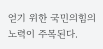얻기 위한 국민의힘의 노력이 주목된다.